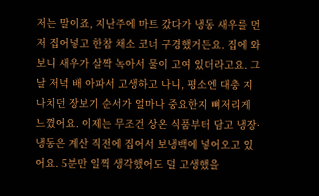저는 말이죠, 지난주에 마트 갔다가 냉동 새우를 먼저 집어넣고 한참 채소 코너 구경했거든요. 집에 와보니 새우가 살짝 녹아서 물이 고여 있더라고요. 그날 저녁 배 아파서 고생하고 나니, 평소엔 대충 지나치던 장보기 순서가 얼마나 중요한지 뼈저리게 느꼈어요. 이제는 무조건 상온 식품부터 담고 냉장·냉동은 계산 직전에 집어서 보냉백에 넣어오고 있어요. 5분만 일찍 생각했어도 덜 고생했을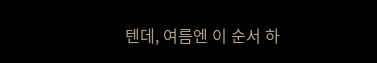텐데, 여름엔 이 순서 하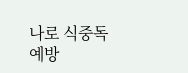나로 식중독 예방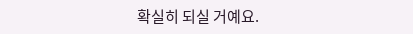확실히 되실 거예요.